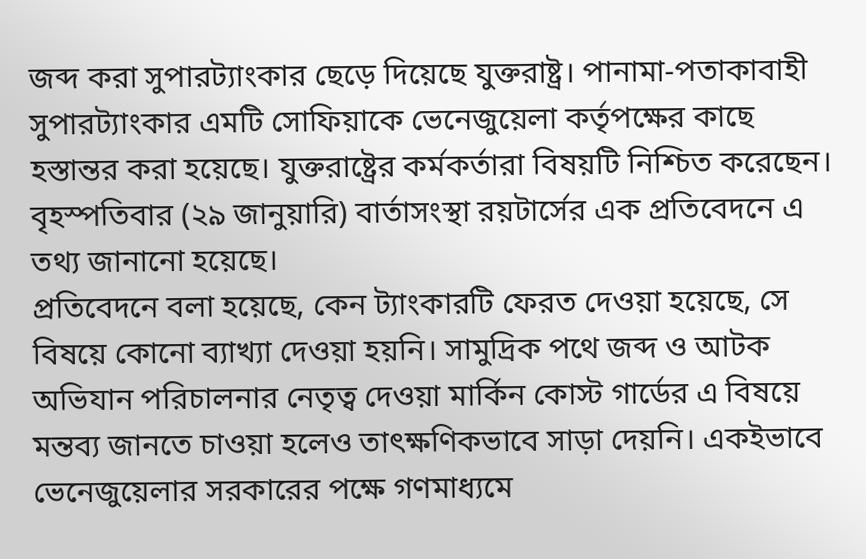জব্দ করা সুপারট্যাংকার ছেড়ে দিয়েছে যুক্তরাষ্ট্র। পানামা-পতাকাবাহী সুপারট্যাংকার এমটি সোফিয়াকে ভেনেজুয়েলা কর্তৃপক্ষের কাছে হস্তান্তর করা হয়েছে। যুক্তরাষ্ট্রের কর্মকর্তারা বিষয়টি নিশ্চিত করেছেন।
বৃহস্পতিবার (২৯ জানুয়ারি) বার্তাসংস্থা রয়টার্সের এক প্রতিবেদনে এ তথ্য জানানো হয়েছে।
প্রতিবেদনে বলা হয়েছে, কেন ট্যাংকারটি ফেরত দেওয়া হয়েছে, সে বিষয়ে কোনো ব্যাখ্যা দেওয়া হয়নি। সামুদ্রিক পথে জব্দ ও আটক অভিযান পরিচালনার নেতৃত্ব দেওয়া মার্কিন কোস্ট গার্ডের এ বিষয়ে মন্তব্য জানতে চাওয়া হলেও তাৎক্ষণিকভাবে সাড়া দেয়নি। একইভাবে ভেনেজুয়েলার সরকারের পক্ষে গণমাধ্যমে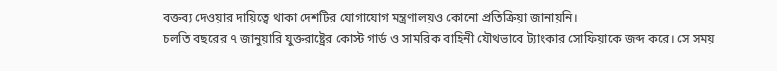বক্তব্য দেওয়ার দায়িত্বে থাকা দেশটির যোগাযোগ মন্ত্রণালয়ও কোনো প্রতিক্রিয়া জানায়নি।
চলতি বছরের ৭ জানুয়ারি যুক্তরাষ্ট্রের কোস্ট গার্ড ও সামরিক বাহিনী যৌথভাবে ট্যাংকার সোফিয়াকে জব্দ করে। সে সময়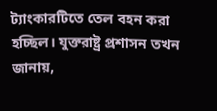ট্যাংকারটিতে তেল বহন করা হচ্ছিল। যুক্তরাষ্ট্র প্রশাসন তখন জানায়,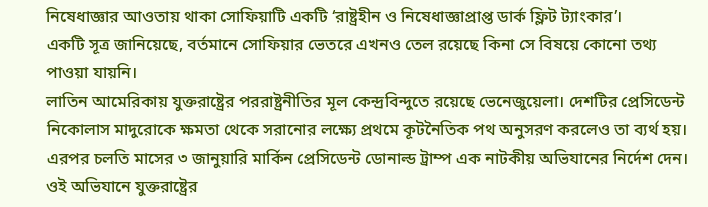নিষেধাজ্ঞার আওতায় থাকা সোফিয়াটি একটি ‘রাষ্ট্রহীন ও নিষেধাজ্ঞাপ্রাপ্ত ডার্ক ফ্লিট ট্যাংকার’।
একটি সূত্র জানিয়েছে, বর্তমানে সোফিয়ার ভেতরে এখনও তেল রয়েছে কিনা সে বিষয়ে কোনো তথ্য পাওয়া যায়নি।
লাতিন আমেরিকায় যুক্তরাষ্ট্রের পররাষ্ট্রনীতির মূল কেন্দ্রবিন্দুতে রয়েছে ভেনেজুয়েলা। দেশটির প্রেসিডেন্ট নিকোলাস মাদুরোকে ক্ষমতা থেকে সরানোর লক্ষ্যে প্রথমে কূটনৈতিক পথ অনুসরণ করলেও তা ব্যর্থ হয়। এরপর চলতি মাসের ৩ জানুয়ারি মার্কিন প্রেসিডেন্ট ডোনাল্ড ট্রাম্প এক নাটকীয় অভিযানের নির্দেশ দেন। ওই অভিযানে যুক্তরাষ্ট্রের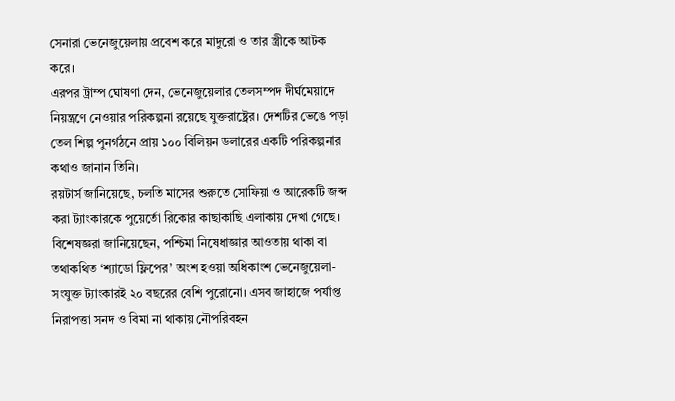সেনারা ভেনেজুয়েলায় প্রবেশ করে মাদুরো ও তার স্ত্রীকে আটক করে।
এরপর ট্রাম্প ঘোষণা দেন, ভেনেজুয়েলার তেলসম্পদ দীর্ঘমেয়াদে নিয়ন্ত্রণে নেওয়ার পরিকল্পনা রয়েছে যুক্তরাষ্ট্রের। দেশটির ভেঙে পড়া তেল শিল্প পুনর্গঠনে প্রায় ১০০ বিলিয়ন ডলারের একটি পরিকল্পনার কথাও জানান তিনি।
রয়টার্স জানিয়েছে, চলতি মাসের শুরুতে সোফিয়া ও আরেকটি জব্দ করা ট্যাংকারকে পুয়ের্তো রিকোর কাছাকাছি এলাকায় দেখা গেছে।
বিশেষজ্ঞরা জানিয়েছেন, পশ্চিমা নিষেধাজ্ঞার আওতায় থাকা বা তথাকথিত ‘শ্যাডো ফ্লিপের’ অংশ হওয়া অধিকাংশ ভেনেজুয়েলা-সংযুক্ত ট্যাংকারই ২০ বছরের বেশি পুরোনো। এসব জাহাজে পর্যাপ্ত নিরাপত্তা সনদ ও বিমা না থাকায় নৌপরিবহন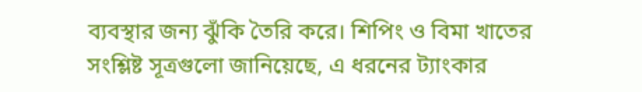ব্যবস্থার জন্য ঝুঁকি তৈরি করে। শিপিং ও বিমা খাতের সংশ্লিষ্ট সূত্রগুলো জানিয়েছে, এ ধরনের ট্যাংকার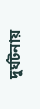দুর্ঘটনায়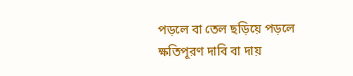পড়লে বা তেল ছড়িয়ে পড়লে ক্ষতিপূরণ দাবি বা দায়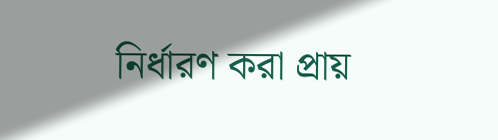নির্ধারণ করা প্রায়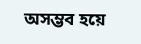অসম্ভব হয়ে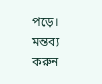পড়ে।
মন্তব্য করুন